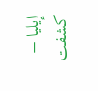إيليا – كشفت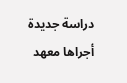دراسة جديدة أجراها معهد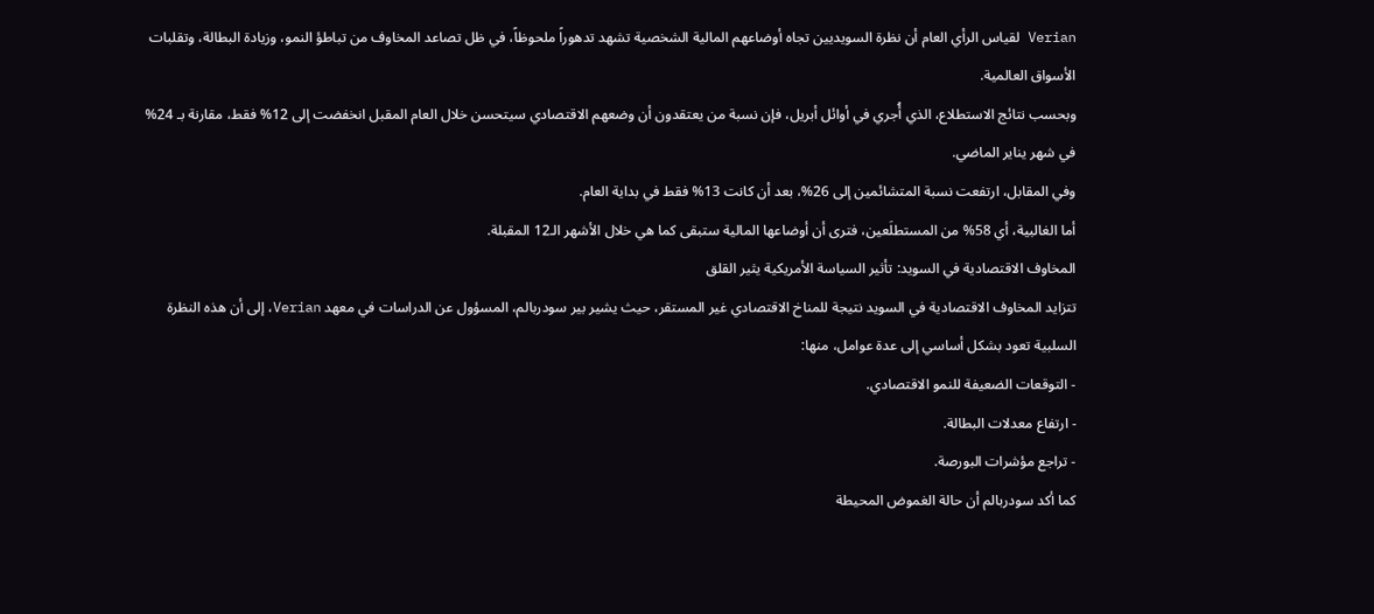Verian لقياس الرأي العام أن نظرة السويديين تجاه أوضاعهم المالية الشخصية تشهد تدهوراً ملحوظاً، في ظل تصاعد المخاوف من تباطؤ النمو، وزيادة البطالة، وتقلبات الأسواق العالمية.
وبحسب نتائج الاستطلاع، الذي أُجري في أوائل أبريل، فإن نسبة من يعتقدون أن وضعهم الاقتصادي سيتحسن خلال العام المقبل انخفضت إلى 12% فقط، مقارنة بـ 24% في شهر يناير الماضي.
وفي المقابل، ارتفعت نسبة المتشائمين إلى 26%، بعد أن كانت 13% فقط في بداية العام.
أما الغالبية، أي 58% من المستطلَعين، فترى أن أوضاعها المالية ستبقى كما هي خلال الأشهر الـ12 المقبلة.
المخاوف الاقتصادية في السويد: تأثير السياسة الأمريكية يثير القلق
تتزايد المخاوف الاقتصادية في السويد نتيجة للمناخ الاقتصادي غير المستقر، حيث يشير بير سودربالم، المسؤول عن الدراسات في معهد Verian، إلى أن هذه النظرة السلبية تعود بشكل أساسي إلى عدة عوامل، منها:
- التوقعات الضعيفة للنمو الاقتصادي.
- ارتفاع معدلات البطالة.
- تراجع مؤشرات البورصة.
كما أكد سودربالم أن حالة الغموض المحيطة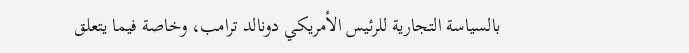بالسياسة التجارية للرئيس الأمريكي دونالد ترامب، وخاصة فيما يتعلق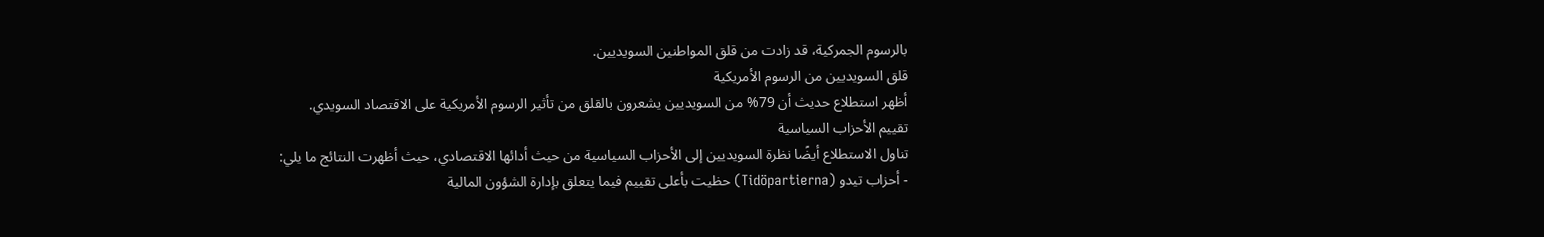بالرسوم الجمركية، قد زادت من قلق المواطنين السويديين.
قلق السويديين من الرسوم الأمريكية
أظهر استطلاع حديث أن 79% من السويديين يشعرون بالقلق من تأثير الرسوم الأمريكية على الاقتصاد السويدي.
تقييم الأحزاب السياسية
تناول الاستطلاع أيضًا نظرة السويديين إلى الأحزاب السياسية من حيث أدائها الاقتصادي، حيث أظهرت النتائج ما يلي:
- أحزاب تيدو (Tidöpartierna) حظيت بأعلى تقييم فيما يتعلق بإدارة الشؤون المالية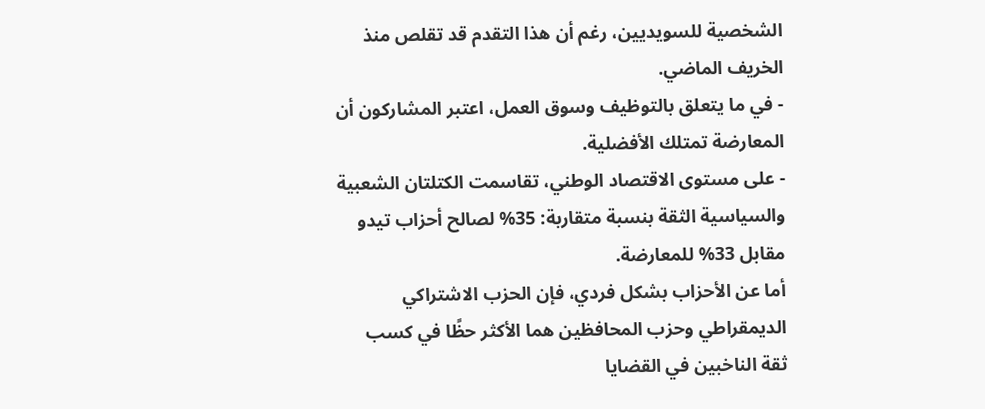الشخصية للسويديين، رغم أن هذا التقدم قد تقلص منذ الخريف الماضي.
- في ما يتعلق بالتوظيف وسوق العمل، اعتبر المشاركون أن المعارضة تمتلك الأفضلية.
- على مستوى الاقتصاد الوطني، تقاسمت الكتلتان الشعبية والسياسية الثقة بنسبة متقاربة: 35% لصالح أحزاب تيدو مقابل 33% للمعارضة.
أما عن الأحزاب بشكل فردي، فإن الحزب الاشتراكي الديمقراطي وحزب المحافظين هما الأكثر حظًا في كسب ثقة الناخبين في القضايا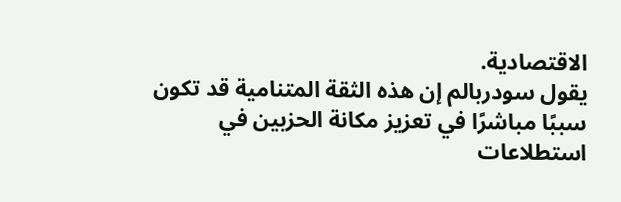الاقتصادية.
يقول سودربالم إن هذه الثقة المتنامية قد تكون سببًا مباشرًا في تعزيز مكانة الحزبين في استطلاعات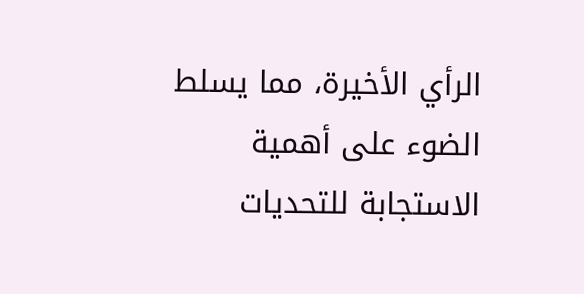الرأي الأخيرة، مما يسلط الضوء على أهمية الاستجابة للتحديات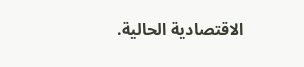الاقتصادية الحالية.